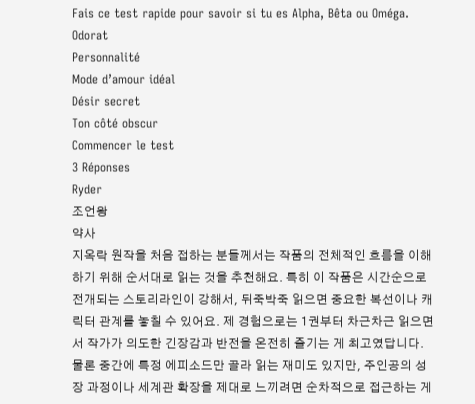Fais ce test rapide pour savoir si tu es Alpha, Bêta ou Oméga.
Odorat
Personnalité
Mode d’amour idéal
Désir secret
Ton côté obscur
Commencer le test
3 Réponses
Ryder
조언왕
약사
지옥락 원작을 처음 접하는 분들께서는 작품의 전체적인 흐름을 이해하기 위해 순서대로 읽는 것을 추천해요. 특히 이 작품은 시간순으로 전개되는 스토리라인이 강해서, 뒤죽박죽 읽으면 중요한 복선이나 캐릭터 관계를 놓칠 수 있어요. 제 경험으로는 1권부터 차근차근 읽으면서 작가가 의도한 긴장감과 반전을 온전히 즐기는 게 최고였답니다.
물론 중간에 특정 에피소드만 골라 읽는 재미도 있지만, 주인공의 성장 과정이나 세계관 확장을 제대로 느끼려면 순차적으로 접근하는 게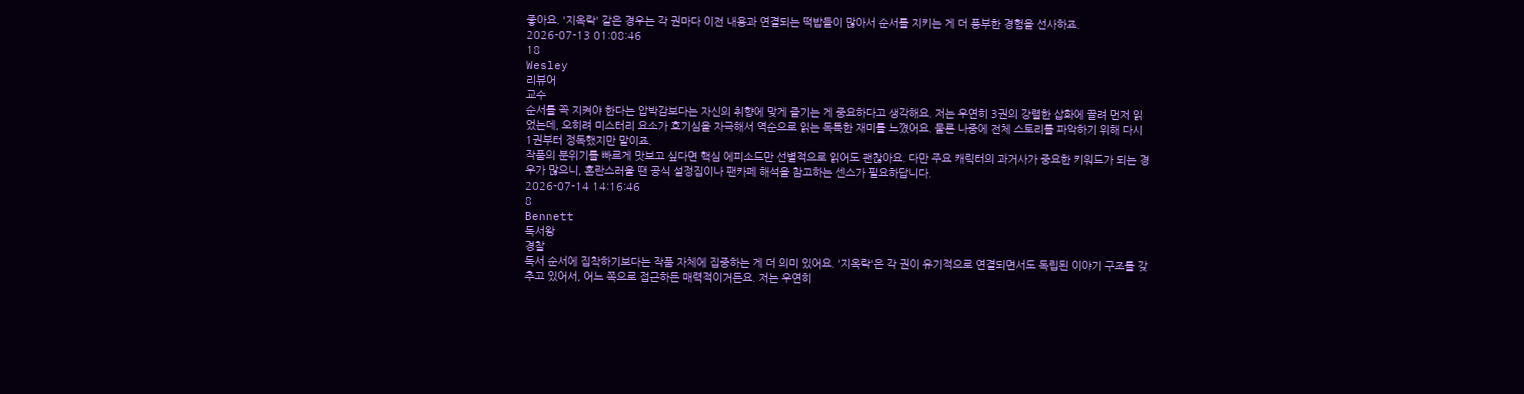좋아요. '지옥락' 같은 경우는 각 권마다 이전 내용과 연결되는 떡밥들이 많아서 순서를 지키는 게 더 풍부한 경험을 선사하죠.
2026-07-13 01:08:46
18
Wesley
리뷰어
교수
순서를 꼭 지켜야 한다는 압박감보다는 자신의 취향에 맞게 즐기는 게 중요하다고 생각해요. 저는 우연히 3권의 강렬한 삽화에 끌려 먼저 읽었는데, 오히려 미스터리 요소가 호기심을 자극해서 역순으로 읽는 독특한 재미를 느꼈어요. 물론 나중에 전체 스토리를 파악하기 위해 다시 1권부터 정독했지만 말이죠.
작품의 분위기를 빠르게 맛보고 싶다면 핵심 에피소드만 선별적으로 읽어도 괜찮아요. 다만 주요 캐릭터의 과거사가 중요한 키워드가 되는 경우가 많으니, 혼란스러울 땐 공식 설정집이나 팬카페 해석을 참고하는 센스가 필요하답니다.
2026-07-14 14:16:46
8
Bennett
독서왕
경찰
독서 순서에 집착하기보다는 작품 자체에 집중하는 게 더 의미 있어요. '지옥락'은 각 권이 유기적으로 연결되면서도 독립된 이야기 구조를 갖추고 있어서, 어느 쪽으로 접근하든 매력적이거든요. 저는 우연히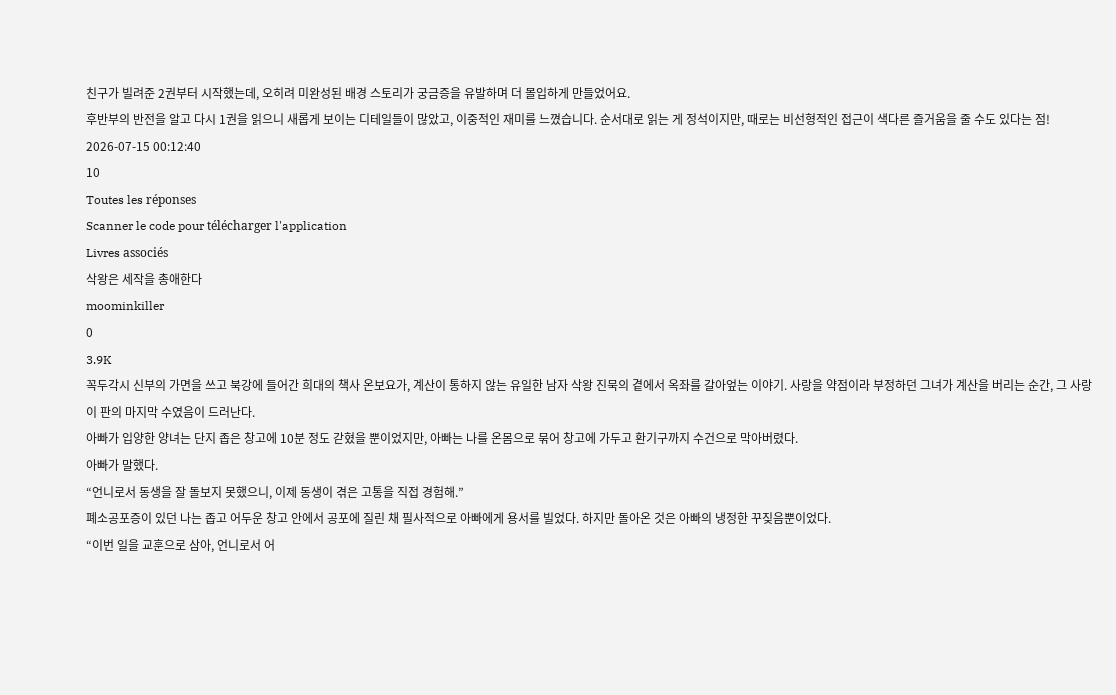친구가 빌려준 2권부터 시작했는데, 오히려 미완성된 배경 스토리가 궁금증을 유발하며 더 몰입하게 만들었어요.
후반부의 반전을 알고 다시 1권을 읽으니 새롭게 보이는 디테일들이 많았고, 이중적인 재미를 느꼈습니다. 순서대로 읽는 게 정석이지만, 때로는 비선형적인 접근이 색다른 즐거움을 줄 수도 있다는 점!
2026-07-15 00:12:40
10
Toutes les réponses
Scanner le code pour télécharger l'application
Livres associés
삭왕은 세작을 총애한다
moominkiller
0
3.9K
꼭두각시 신부의 가면을 쓰고 북강에 들어간 희대의 책사 온보요가, 계산이 통하지 않는 유일한 남자 삭왕 진묵의 곁에서 옥좌를 갈아엎는 이야기. 사랑을 약점이라 부정하던 그녀가 계산을 버리는 순간, 그 사랑이 판의 마지막 수였음이 드러난다.
아빠가 입양한 양녀는 단지 좁은 창고에 10분 정도 갇혔을 뿐이었지만, 아빠는 나를 온몸으로 묶어 창고에 가두고 환기구까지 수건으로 막아버렸다.
아빠가 말했다.
“언니로서 동생을 잘 돌보지 못했으니, 이제 동생이 겪은 고통을 직접 경험해.”
폐소공포증이 있던 나는 좁고 어두운 창고 안에서 공포에 질린 채 필사적으로 아빠에게 용서를 빌었다. 하지만 돌아온 것은 아빠의 냉정한 꾸짖음뿐이었다.
“이번 일을 교훈으로 삼아, 언니로서 어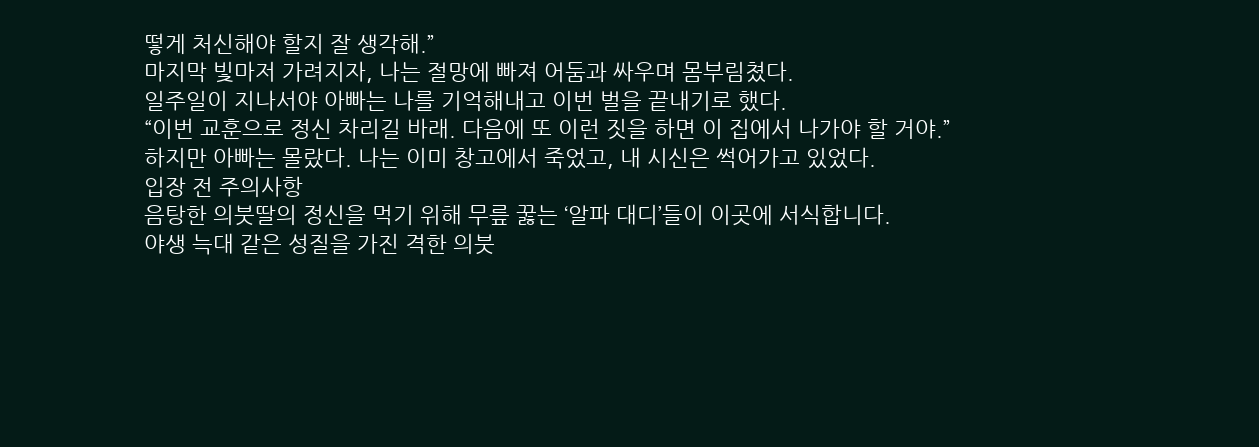떻게 처신해야 할지 잘 생각해.”
마지막 빛마저 가려지자, 나는 절망에 빠져 어둠과 싸우며 몸부림쳤다.
일주일이 지나서야 아빠는 나를 기억해내고 이번 벌을 끝내기로 했다.
“이번 교훈으로 정신 차리길 바래. 다음에 또 이런 짓을 하면 이 집에서 나가야 할 거야.”
하지만 아빠는 몰랐다. 나는 이미 창고에서 죽었고, 내 시신은 썩어가고 있었다.
입장 전 주의사항
음탕한 의붓딸의 정신을 먹기 위해 무릎 꿇는 ‘알파 대디’들이 이곳에 서식합니다.
야생 늑대 같은 성질을 가진 격한 의붓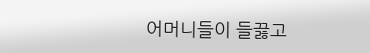어머니들이 들끓고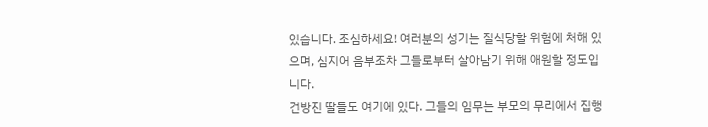있습니다. 조심하세요! 여러분의 성기는 질식당할 위험에 처해 있으며, 심지어 음부조차 그들로부터 살아남기 위해 애원할 정도입니다.
건방진 딸들도 여기에 있다. 그들의 임무는 부모의 무리에서 집행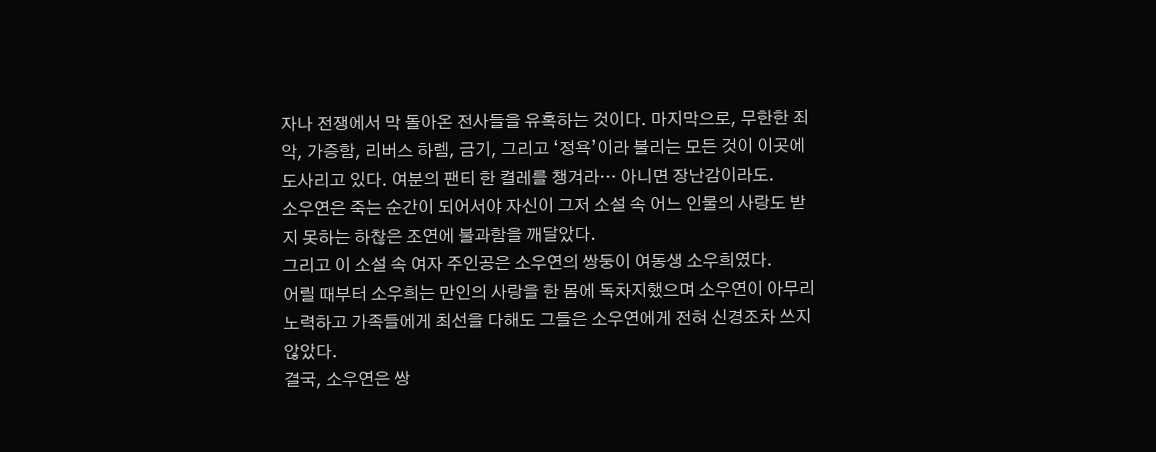자나 전쟁에서 막 돌아온 전사들을 유혹하는 것이다. 마지막으로, 무한한 죄악, 가증함, 리버스 하렘, 금기, 그리고 ‘정욕’이라 불리는 모든 것이 이곳에 도사리고 있다. 여분의 팬티 한 켤레를 챙겨라… 아니면 장난감이라도.
소우연은 죽는 순간이 되어서야 자신이 그저 소설 속 어느 인물의 사랑도 받지 못하는 하찮은 조연에 불과함을 깨달았다.
그리고 이 소설 속 여자 주인공은 소우연의 쌍둥이 여동생 소우희였다.
어릴 때부터 소우희는 만인의 사랑을 한 몸에 독차지했으며 소우연이 아무리 노력하고 가족들에게 최선을 다해도 그들은 소우연에게 전혀 신경조차 쓰지 않았다.
결국, 소우연은 쌍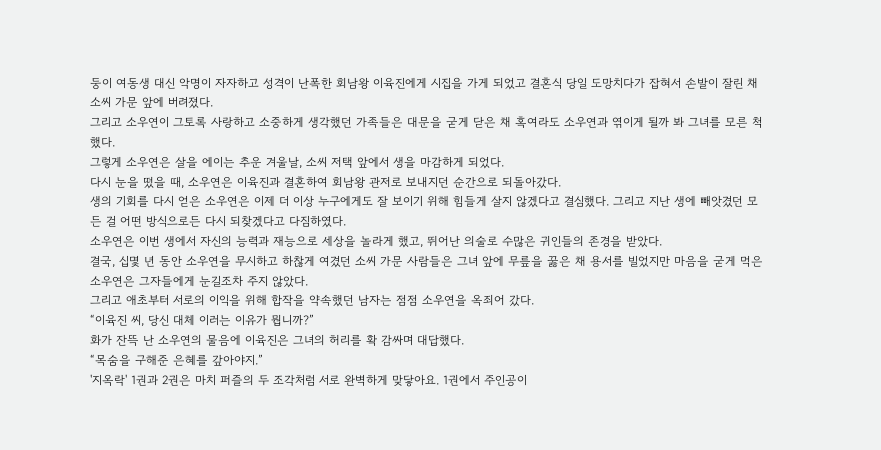둥이 여동생 대신 악명이 자자하고 성격이 난폭한 회남왕 이육진에게 시집을 가게 되었고 결혼식 당일 도망치다가 잡혀서 손발이 잘린 채 소씨 가문 앞에 버려졌다.
그리고 소우연이 그토록 사랑하고 소중하게 생각했던 가족들은 대문을 굳게 닫은 채 혹여라도 소우연과 엮이게 될까 봐 그녀를 모른 척했다.
그렇게 소우연은 살을 에이는 추운 겨울날, 소씨 저택 앞에서 생을 마감하게 되었다.
다시 눈을 떴을 때, 소우연은 이육진과 결혼하여 회남왕 관저로 보내지던 순간으로 되돌아갔다.
생의 기회를 다시 얻은 소우연은 이제 더 이상 누구에게도 잘 보이기 위해 힘들게 살지 않겠다고 결심했다. 그리고 지난 생에 빼앗겼던 모든 걸 어떤 방식으로든 다시 되찾겠다고 다짐하였다.
소우연은 이번 생에서 자신의 능력과 재능으로 세상을 놀라게 했고, 뛰어난 의술로 수많은 귀인들의 존경을 받았다.
결국, 십몇 년 동안 소우연을 무시하고 하찮게 여겼던 소씨 가문 사람들은 그녀 앞에 무릎을 꿇은 채 용서를 빌었지만 마음을 굳게 먹은 소우연은 그자들에게 눈길조차 주지 않았다.
그리고 애초부터 서로의 이익을 위해 합작을 약속했던 남자는 점점 소우연을 옥죄어 갔다.
“이육진 씨, 당신 대체 이러는 이유가 뭡니까?”
화가 잔뜩 난 소우연의 물음에 이육진은 그녀의 허리를 확 감싸며 대답했다.
“목숨을 구해준 은혜를 갚아야지.”
'지옥락' 1권과 2권은 마치 퍼즐의 두 조각처럼 서로 완벽하게 맞닿아요. 1권에서 주인공이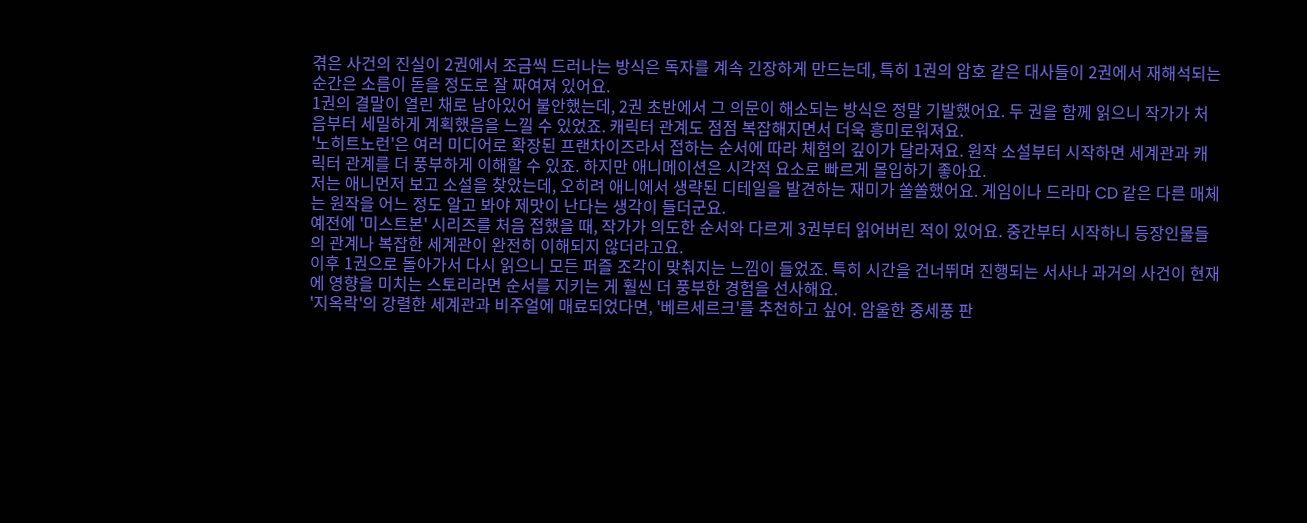겪은 사건의 진실이 2권에서 조금씩 드러나는 방식은 독자를 계속 긴장하게 만드는데, 특히 1권의 암호 같은 대사들이 2권에서 재해석되는 순간은 소름이 돋을 정도로 잘 짜여져 있어요.
1권의 결말이 열린 채로 남아있어 불안했는데, 2권 초반에서 그 의문이 해소되는 방식은 정말 기발했어요. 두 권을 함께 읽으니 작가가 처음부터 세밀하게 계획했음을 느낄 수 있었죠. 캐릭터 관계도 점점 복잡해지면서 더욱 흥미로워져요.
'노히트노런'은 여러 미디어로 확장된 프랜차이즈라서 접하는 순서에 따라 체험의 깊이가 달라져요. 원작 소설부터 시작하면 세계관과 캐릭터 관계를 더 풍부하게 이해할 수 있죠. 하지만 애니메이션은 시각적 요소로 빠르게 몰입하기 좋아요.
저는 애니먼저 보고 소설을 찾았는데, 오히려 애니에서 생략된 디테일을 발견하는 재미가 쏠쏠했어요. 게임이나 드라마 CD 같은 다른 매체는 원작을 어느 정도 알고 봐야 제맛이 난다는 생각이 들더군요.
예전에 '미스트본' 시리즈를 처음 접했을 때, 작가가 의도한 순서와 다르게 3권부터 읽어버린 적이 있어요. 중간부터 시작하니 등장인물들의 관계나 복잡한 세계관이 완전히 이해되지 않더라고요.
이후 1권으로 돌아가서 다시 읽으니 모든 퍼즐 조각이 맞춰지는 느낌이 들었죠. 특히 시간을 건너뛰며 진행되는 서사나 과거의 사건이 현재에 영향을 미치는 스토리라면 순서를 지키는 게 훨씬 더 풍부한 경험을 선사해요.
'지옥락'의 강렬한 세계관과 비주얼에 매료되었다면, '베르세르크'를 추천하고 싶어. 암울한 중세풍 판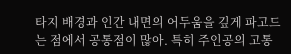타지 배경과 인간 내면의 어두움을 깊게 파고드는 점에서 공통점이 많아. 특히 주인공의 고통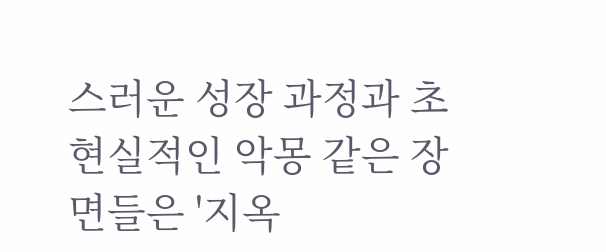스러운 성장 과정과 초현실적인 악몽 같은 장면들은 '지옥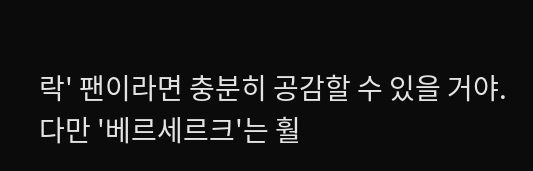락' 팬이라면 충분히 공감할 수 있을 거야.
다만 '베르세르크'는 훨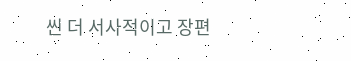씬 더 서사적이고 장편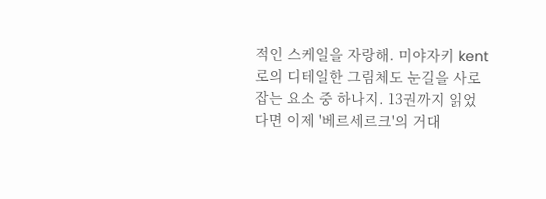적인 스케일을 자랑해. 미야자키 kent로의 디테일한 그림체도 눈길을 사로잡는 요소 중 하나지. 13권까지 읽었다면 이제 '베르세르크'의 거대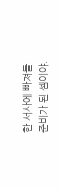한 서사에 빠져들 준비가 된 셈이야.